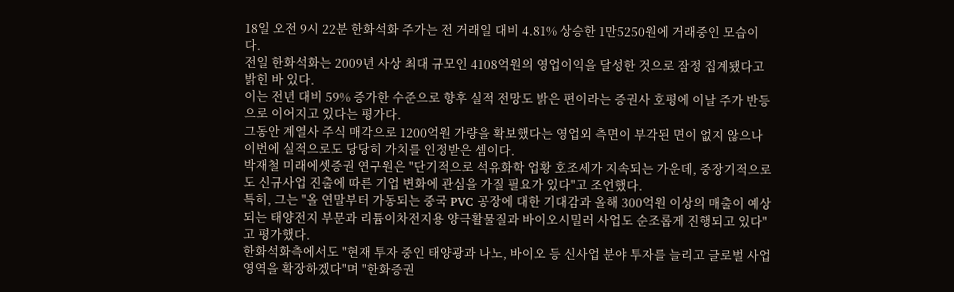18일 오전 9시 22분 한화석화 주가는 전 거래일 대비 4.81% 상승한 1만5250원에 거래중인 모습이다.
전일 한화석화는 2009년 사상 최대 규모인 4108억원의 영업이익을 달성한 것으로 잠정 집계됐다고 밝힌 바 있다.
이는 전년 대비 59% 증가한 수준으로 향후 실적 전망도 밝은 편이라는 증권사 호평에 이날 주가 반등으로 이어지고 있다는 평가다.
그동안 계열사 주식 매각으로 1200억원 가량을 확보했다는 영업외 측면이 부각된 면이 없지 않으나 이번에 실적으로도 당당히 가치를 인정받은 셈이다.
박재철 미래에셋증권 연구원은 "단기적으로 석유화학 업황 호조세가 지속되는 가운데, 중장기적으로도 신규사업 진출에 따른 기업 변화에 관심을 가질 필요가 있다"고 조언했다.
특히, 그는 "올 연말부터 가동되는 중국 PVC 공장에 대한 기대감과 올해 300억원 이상의 매출이 예상되는 태양전지 부문과 리튬이차전지용 양극활물질과 바이오시밀러 사업도 순조롭게 진행되고 있다"고 평가했다.
한화석화측에서도 "현재 투자 중인 태양광과 나노, 바이오 등 신사업 분야 투자를 늘리고 글로벌 사업 영역을 확장하겠다"며 "한화증권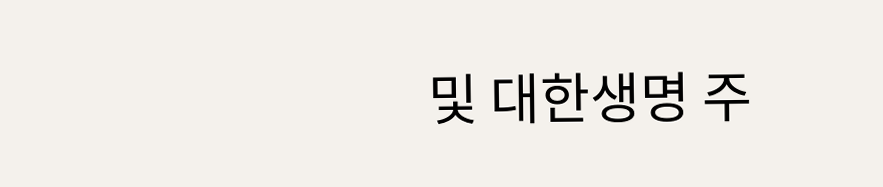및 대한생명 주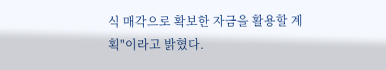식 매각으로 확보한 자금을 활용할 계획"이라고 밝혔다.